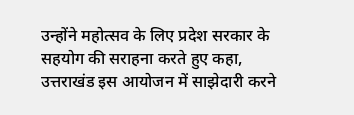उन्होंने महोत्सव के लिए प्रदेश सरकार के सहयोग की सराहना करते हुए कहा, उत्तराखंड इस आयोजन में साझेदारी करने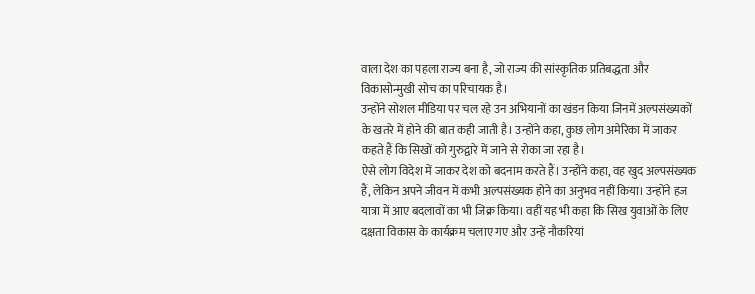वाला देश का पहला राज्य बना है, जो राज्य की सांस्कृतिक प्रतिबद्धता और विकासोन्मुखी सोच का परिचायक है।
उन्होंने सोशल मीडिया पर चल रहे उन अभियानों का खंडन किया जिनमें अल्पसंख्यकों के खतरे में होने की बात कही जाती है। उन्होंने कहा, कुछ लोग अमेरिका में जाकर कहते हैं कि सिखों को गुरुद्वारे में जाने से रोका जा रहा है।
ऐसे लोग विदेश में जाकर देश को बदनाम करते हैं। उन्होंने कहा, वह खुद अल्पसंख्यक हैं, लेकिन अपने जीवन में कभी अल्पसंख्यक होने का अनुभव नहीं किया। उन्होंने हज यात्रा में आए बदलावों का भी जिक्र किया। वहीं यह भी कहा कि सिख युवाओं के लिए दक्षता विकास के कार्यक्रम चलाए गए और उन्हें नौकरियां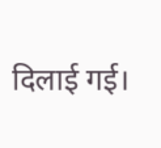दिलाई गई।